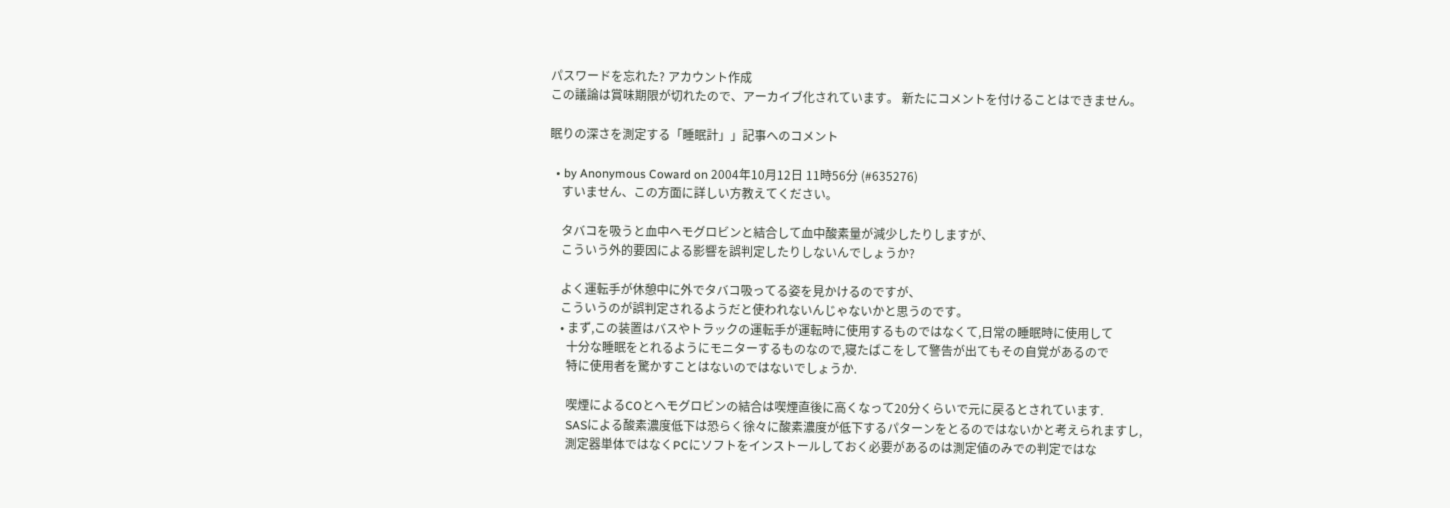パスワードを忘れた? アカウント作成
この議論は賞味期限が切れたので、アーカイブ化されています。 新たにコメントを付けることはできません。

眠りの深さを測定する「睡眠計」」記事へのコメント

  • by Anonymous Coward on 2004年10月12日 11時56分 (#635276)
    すいません、この方面に詳しい方教えてください。

    タバコを吸うと血中ヘモグロビンと結合して血中酸素量が減少したりしますが、
    こういう外的要因による影響を誤判定したりしないんでしょうか?

    よく運転手が休憩中に外でタバコ吸ってる姿を見かけるのですが、
    こういうのが誤判定されるようだと使われないんじゃないかと思うのです。
    • まず,この装置はバスやトラックの運転手が運転時に使用するものではなくて,日常の睡眠時に使用して
      十分な睡眠をとれるようにモニターするものなので,寝たばこをして警告が出てもその自覚があるので
      特に使用者を驚かすことはないのではないでしょうか.

      喫煙によるCOとヘモグロビンの結合は喫煙直後に高くなって20分くらいで元に戻るとされています.
      SASによる酸素濃度低下は恐らく徐々に酸素濃度が低下するパターンをとるのではないかと考えられますし,
      測定器単体ではなくPCにソフトをインストールしておく必要があるのは測定値のみでの判定ではな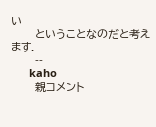い
      ということなのだと考えます.
      --
      kaho
      親コメント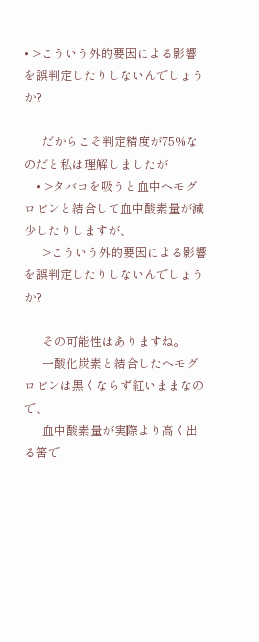• >こういう外的要因による影響を誤判定したりしないんでしょうか?

      だからこそ判定精度が75%なのだと私は理解しましたが
    • >タバコを吸うと血中ヘモグロビンと結合して血中酸素量が減少したりしますが、
      >こういう外的要因による影響を誤判定したりしないんでしょうか?

      その可能性はありますね。
      一酸化炭素と結合したヘモグロビンは黒くならず紅いままなので、
      血中酸素量が実際より高く出る筈で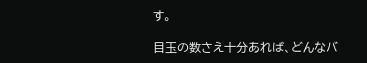す。

目玉の数さえ十分あれば、どんなバ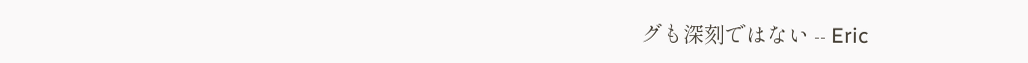グも深刻ではない -- Eric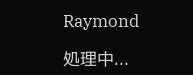Raymond

処理中...